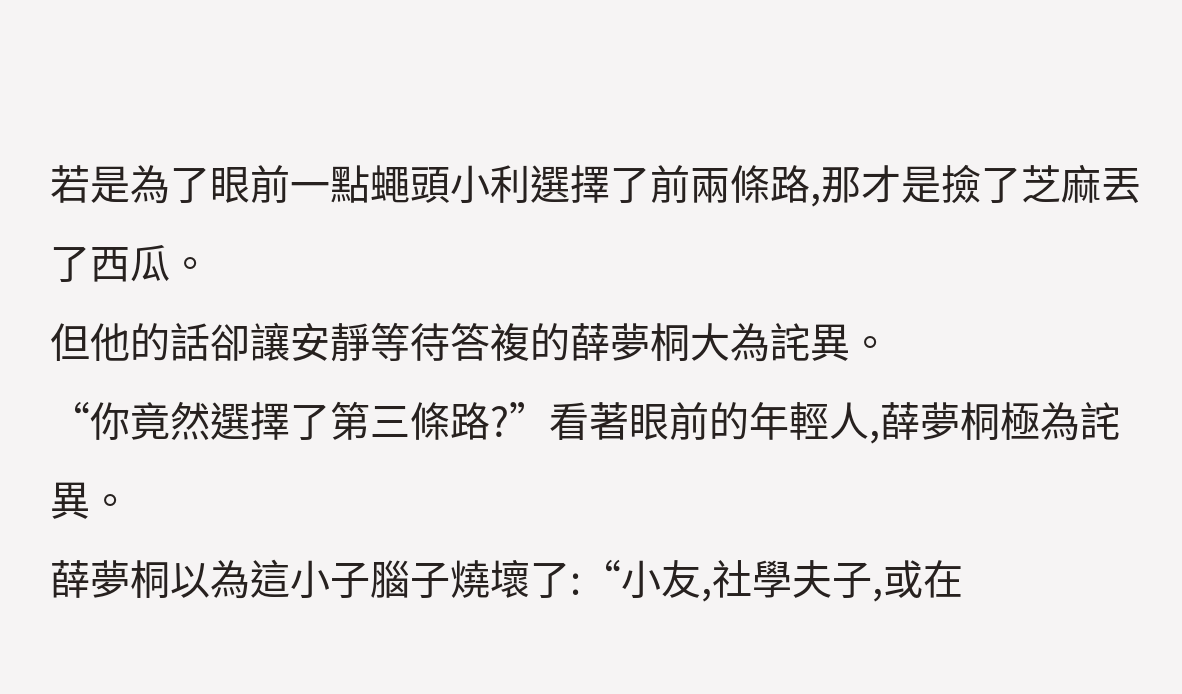若是為了眼前一點蠅頭小利選擇了前兩條路,那才是撿了芝麻丟了西瓜。
但他的話卻讓安靜等待答複的薛夢桐大為詫異。
“你竟然選擇了第三條路?”看著眼前的年輕人,薛夢桐極為詫異。
薛夢桐以為這小子腦子燒壞了:“小友,社學夫子,或在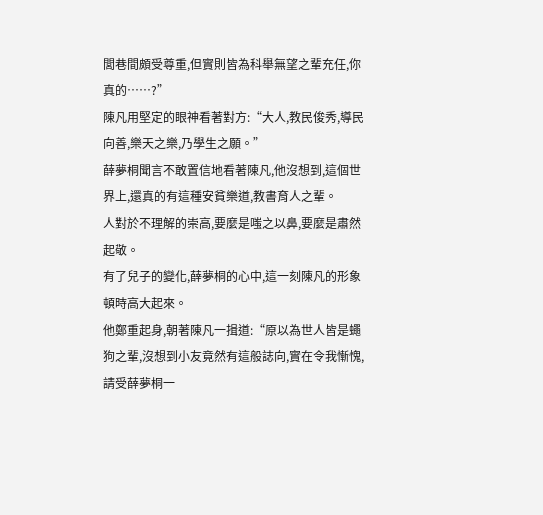閭巷間頗受尊重,但實則皆為科舉無望之輩充任,你真的……?”
陳凡用堅定的眼神看著對方:“大人,教民俊秀,導民向善,樂天之樂,乃學生之願。”
薛夢桐聞言不敢置信地看著陳凡,他沒想到,這個世界上,還真的有這種安貧樂道,教書育人之輩。
人對於不理解的崇高,要麼是嗤之以鼻,要麼是肅然起敬。
有了兒子的變化,薛夢桐的心中,這一刻陳凡的形象頓時高大起來。
他鄭重起身,朝著陳凡一揖道:“原以為世人皆是蠅狗之輩,沒想到小友竟然有這般誌向,實在令我慚愧,請受薛夢桐一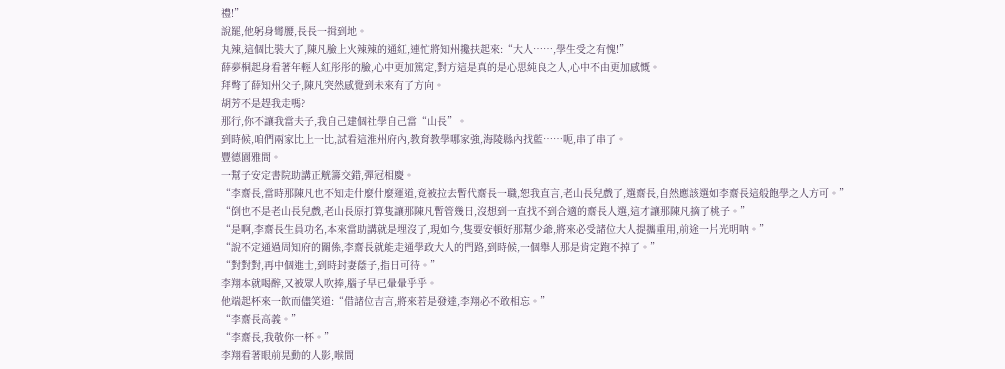禮!”
說罷,他躬身彎腰,長長一揖到地。
丸辣,這個比裝大了,陳凡臉上火辣辣的通紅,連忙將知州攙扶起來:“大人……,學生受之有愧!”
薛夢桐起身看著年輕人紅彤彤的臉,心中更加篤定,對方這是真的是心思純良之人,心中不由更加感慨。
拜彆了薛知州父子,陳凡突然感覺到未來有了方向。
胡芳不是趕我走嗎?
那行,你不讓我當夫子,我自己建個社學自己當“山長”。
到時候,咱們兩家比上一比,試看這淮州府內,教育教學哪家強,海陵縣內找藍……呃,串了串了。
豐德園雅間。
一幫子安定書院助講正觥籌交錯,彈冠相慶。
“李齋長,當時那陳凡也不知走什麼什麼運道,竟被拉去暫代齋長一職,恕我直言,老山長兒戲了,選齋長,自然應該選如李齋長這般飽學之人方可。”
“倒也不是老山長兒戲,老山長原打算隻讓那陳凡暫管幾日,沒想到一直找不到合適的齋長人選,這才讓那陳凡摘了桃子。”
“是啊,李齋長生員功名,本來當助講就是埋沒了,現如今,隻要安頓好那幫少爺,將來必受諸位大人提攜重用,前途一片光明呐。”
“說不定通過周知府的關係,李齋長就能走通學政大人的門路,到時候,一個舉人那是肯定跑不掉了。”
“對對對,再中個進士,到時封妻蔭子,指日可待。”
李翔本就喝醉,又被眾人吹捧,腦子早已暈暈乎乎。
他端起杯來一飲而儘笑道:“借諸位吉言,將來若是發達,李翔必不敢相忘。”
“李齋長高義。”
“李齋長,我敬你一杯。”
李翔看著眼前晃動的人影,喉間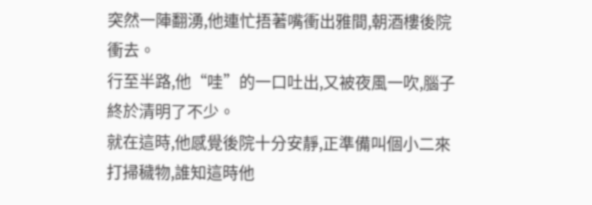突然一陣翻湧,他連忙捂著嘴衝出雅間,朝酒樓後院衝去。
行至半路,他“哇”的一口吐出,又被夜風一吹,腦子終於清明了不少。
就在這時,他感覺後院十分安靜,正準備叫個小二來打掃穢物,誰知這時他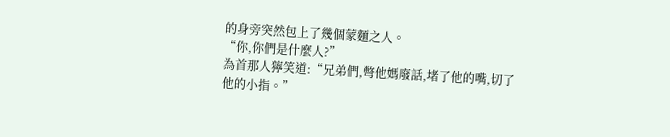的身旁突然包上了幾個蒙麵之人。
“你,你們是什麼人?”
為首那人獰笑道:“兄弟們,彆他媽廢話,堵了他的嘴,切了他的小指。”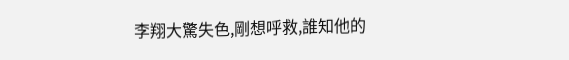李翔大驚失色,剛想呼救,誰知他的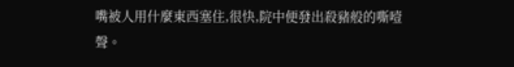嘴被人用什麼東西塞住,很快,院中便發出殺豬般的嘶噎聲。